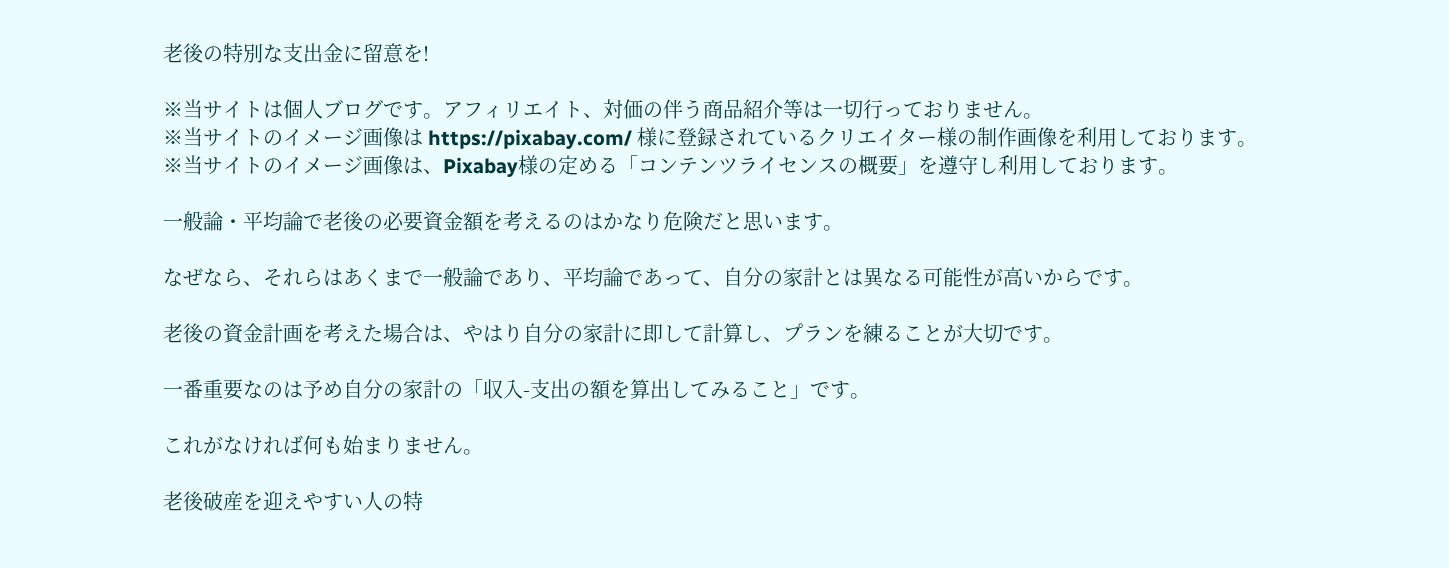老後の特別な支出金に留意を!

※当サイトは個人ブログです。アフィリエイト、対価の伴う商品紹介等は一切行っておりません。
※当サイトのイメージ画像は https://pixabay.com/ 様に登録されているクリエイター様の制作画像を利用しております。
※当サイトのイメージ画像は、Pixabay様の定める「コンテンツライセンスの概要」を遵守し利用しております。

一般論・平均論で老後の必要資金額を考えるのはかなり危険だと思います。

なぜなら、それらはあくまで一般論であり、平均論であって、自分の家計とは異なる可能性が高いからです。

老後の資金計画を考えた場合は、やはり自分の家計に即して計算し、プランを練ることが大切です。

一番重要なのは予め自分の家計の「収入-支出の額を算出してみること」です。

これがなければ何も始まりません。

老後破産を迎えやすい人の特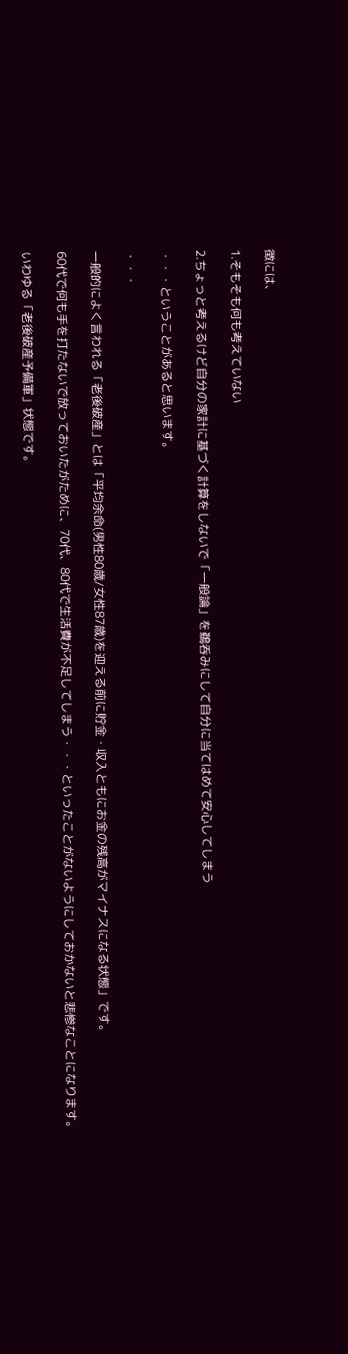徴には、

1.そもそも何も考えていない

2.ちょっと考えるけど自分の家計に基づく計算をしないで「一般論」を鵜呑みにして自分に当てはめて安心してしまう

・・・ということがあると思います。

・・・

一般的によく言われる「老後破産」とは「平均余命(男性80歳/女性87歳)を迎える前に貯金・収入ともにお金の残高がマイナスになる状態」です。

60代で何も手を打たないで放っておいたがために、70代、80代で生活費が不足してしまう・・・といったことがないようにしておかないと悲惨なことになります。

いわゆる「老後破産予備軍」状態です。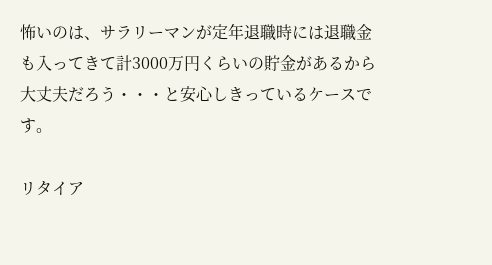怖いのは、サラリーマンが定年退職時には退職金も入ってきて計3000万円くらいの貯金があるから大丈夫だろう・・・と安心しきっているケースです。

リタイア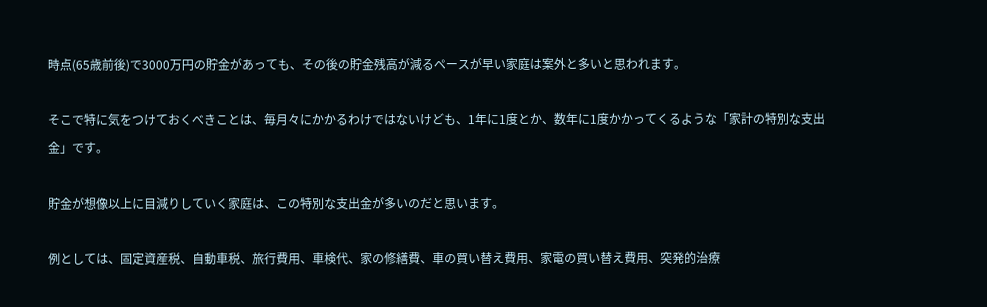時点(65歳前後)で3000万円の貯金があっても、その後の貯金残高が減るペースが早い家庭は案外と多いと思われます。

そこで特に気をつけておくべきことは、毎月々にかかるわけではないけども、1年に1度とか、数年に1度かかってくるような「家計の特別な支出金」です。

貯金が想像以上に目減りしていく家庭は、この特別な支出金が多いのだと思います。

例としては、固定資産税、自動車税、旅行費用、車検代、家の修繕費、車の買い替え費用、家電の買い替え費用、突発的治療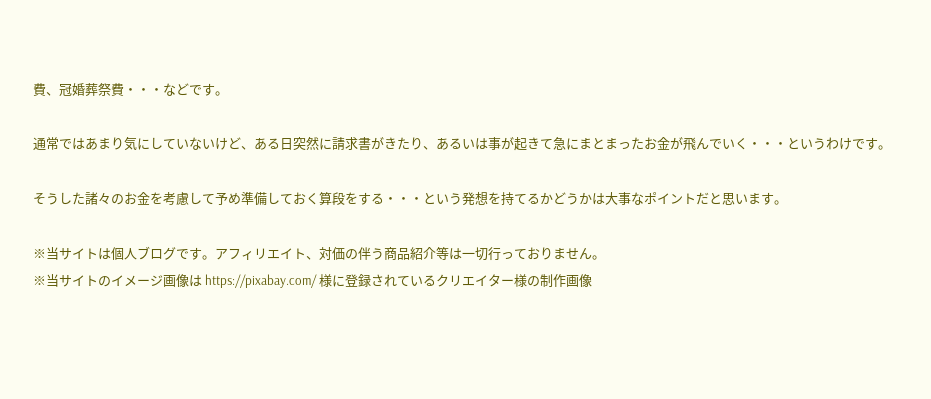費、冠婚葬祭費・・・などです。

通常ではあまり気にしていないけど、ある日突然に請求書がきたり、あるいは事が起きて急にまとまったお金が飛んでいく・・・というわけです。

そうした諸々のお金を考慮して予め準備しておく算段をする・・・という発想を持てるかどうかは大事なポイントだと思います。

※当サイトは個人ブログです。アフィリエイト、対価の伴う商品紹介等は一切行っておりません。
※当サイトのイメージ画像は https://pixabay.com/ 様に登録されているクリエイター様の制作画像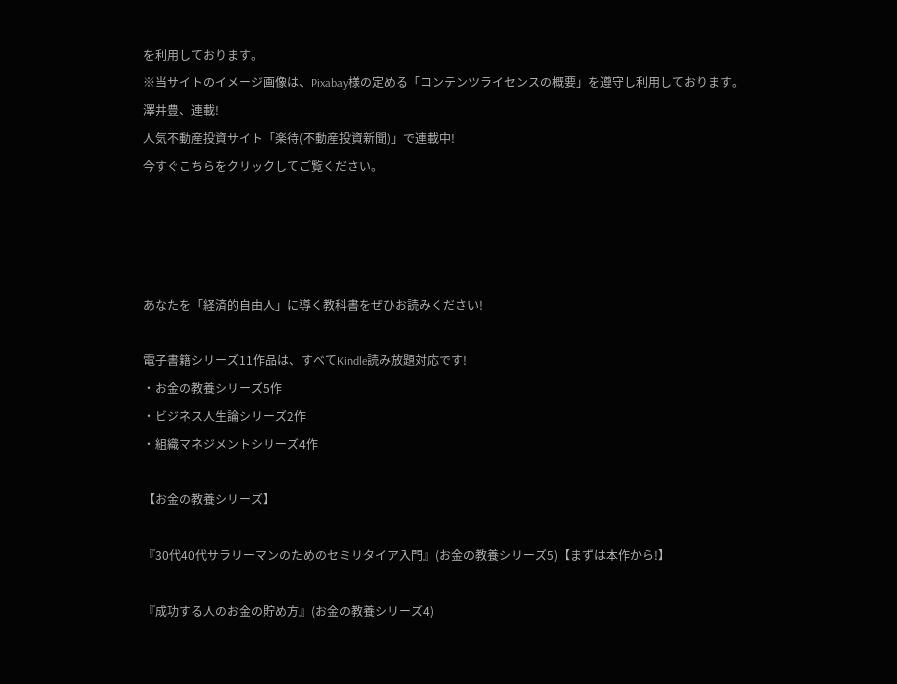を利用しております。
※当サイトのイメージ画像は、Pixabay様の定める「コンテンツライセンスの概要」を遵守し利用しております。
澤井豊、連載!
人気不動産投資サイト「楽待(不動産投資新聞)」で連載中!
今すぐこちらをクリックしてご覧ください。




あなたを「経済的自由人」に導く教科書をぜひお読みください!

電子書籍シリーズ11作品は、すべてKindle読み放題対応です!
・お金の教養シリーズ5作
・ビジネス人生論シリーズ2作
・組織マネジメントシリーズ4作

【お金の教養シリーズ】

『30代40代サラリーマンのためのセミリタイア入門』(お金の教養シリーズ5)【まずは本作から!】

『成功する人のお金の貯め方』(お金の教養シリーズ4)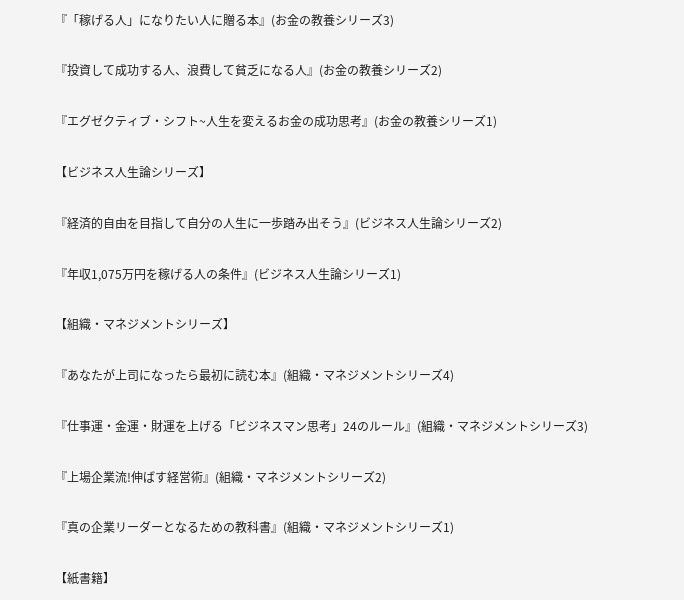『「稼げる人」になりたい人に贈る本』(お金の教養シリーズ3)

『投資して成功する人、浪費して貧乏になる人』(お金の教養シリーズ2)

『エグゼクティブ・シフト~人生を変えるお金の成功思考』(お金の教養シリーズ1)

【ビジネス人生論シリーズ】

『経済的自由を目指して自分の人生に一歩踏み出そう』(ビジネス人生論シリーズ2)

『年収1,075万円を稼げる人の条件』(ビジネス人生論シリーズ1)

【組織・マネジメントシリーズ】

『あなたが上司になったら最初に読む本』(組織・マネジメントシリーズ4)

『仕事運・金運・財運を上げる「ビジネスマン思考」24のルール』(組織・マネジメントシリーズ3)

『上場企業流!伸ばす経営術』(組織・マネジメントシリーズ2)

『真の企業リーダーとなるための教科書』(組織・マネジメントシリーズ1)

【紙書籍】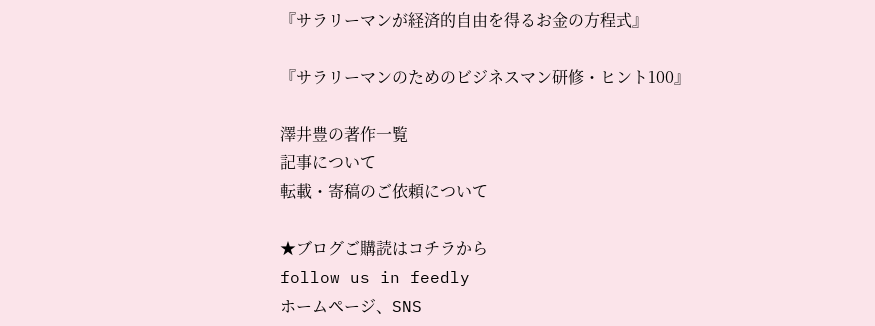『サラリーマンが経済的自由を得るお金の方程式』

『サラリーマンのためのビジネスマン研修・ヒント100』

澤井豊の著作一覧
記事について
転載・寄稿のご依頼について

★ブログご購読はコチラから
follow us in feedly
ホームページ、SNS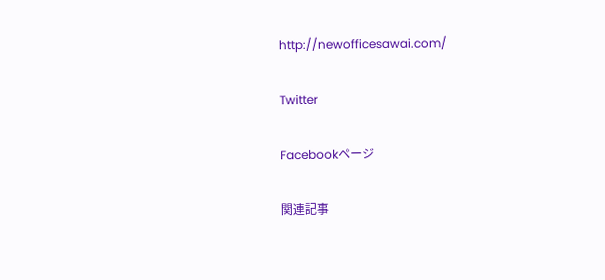http://newofficesawai.com/

Twitter

Facebookページ

関連記事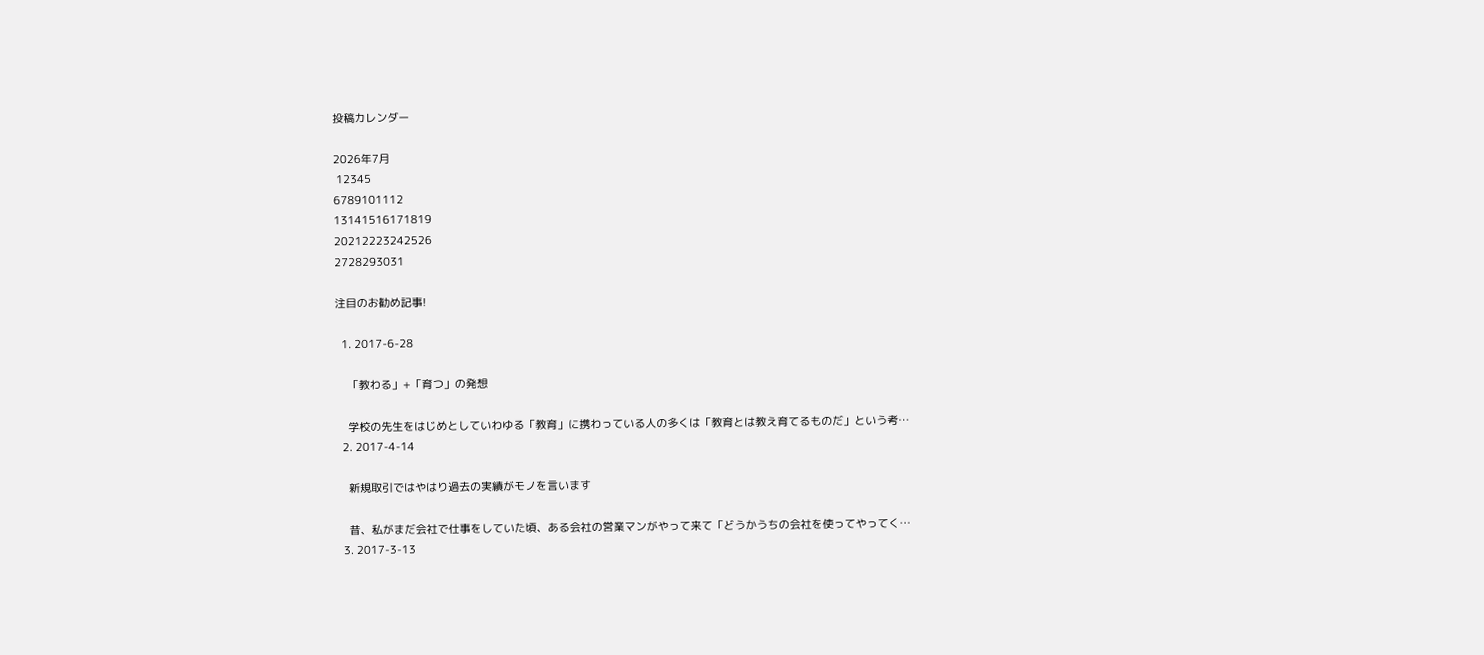投稿カレンダー

2026年7月
 12345
6789101112
13141516171819
20212223242526
2728293031

注目のお勧め記事!

  1. 2017-6-28

    「教わる」+「育つ」の発想

    学校の先生をはじめとしていわゆる「教育」に携わっている人の多くは「教育とは教え育てるものだ」という考…
  2. 2017-4-14

    新規取引ではやはり過去の実績がモノを言います

    昔、私がまだ会社で仕事をしていた頃、ある会社の営業マンがやって来て「どうかうちの会社を使ってやってく…
  3. 2017-3-13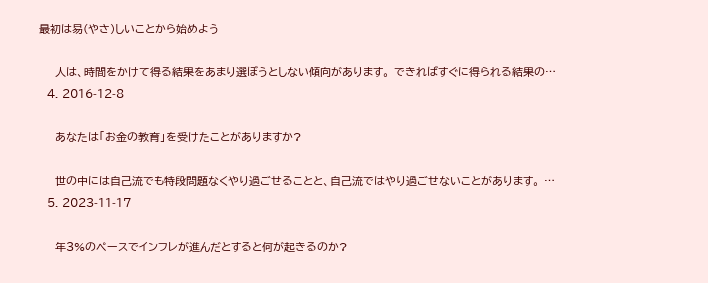最初は易(やさ)しいことから始めよう

    人は、時間をかけて得る結果をあまり選ぼうとしない傾向があります。 できればすぐに得られる結果の…
  4. 2016-12-8

    あなたは「お金の教育」を受けたことがありますか?

    世の中には自己流でも特段問題なくやり過ごせることと、自己流ではやり過ごせないことがあります。 …
  5. 2023-11-17

    年3%のペースでインフレが進んだとすると何が起きるのか?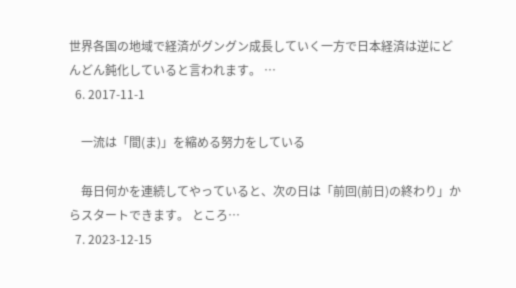世界各国の地域で経済がグングン成長していく一方で日本経済は逆にどんどん鈍化していると言われます。 …
  6. 2017-11-1

    一流は「間(ま)」を縮める努力をしている

    毎日何かを連続してやっていると、次の日は「前回(前日)の終わり」からスタートできます。 ところ…
  7. 2023-12-15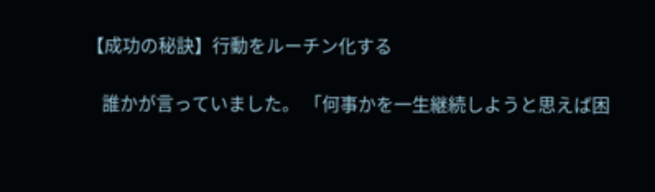【成功の秘訣】行動をルーチン化する

    誰かが言っていました。 「何事かを一生継続しようと思えば困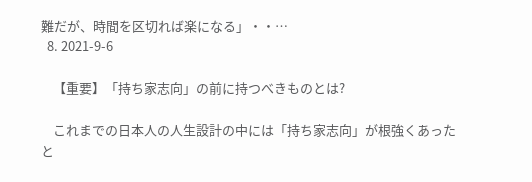難だが、時間を区切れば楽になる」・・…
  8. 2021-9-6

    【重要】「持ち家志向」の前に持つべきものとは?

    これまでの日本人の人生設計の中には「持ち家志向」が根強くあったと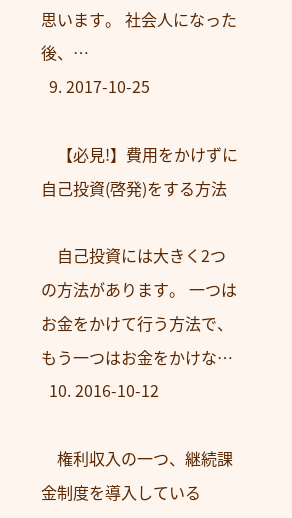思います。 社会人になった後、…
  9. 2017-10-25

    【必見!】費用をかけずに自己投資(啓発)をする方法

    自己投資には大きく2つの方法があります。 一つはお金をかけて行う方法で、もう一つはお金をかけな…
  10. 2016-10-12

    権利収入の一つ、継続課金制度を導入している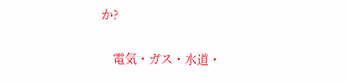か?

    電気・ガス・水道・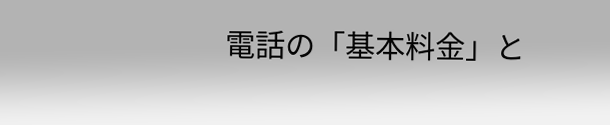電話の「基本料金」と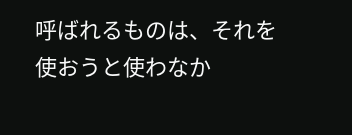呼ばれるものは、それを使おうと使わなか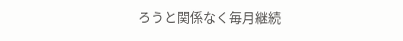ろうと関係なく毎月継続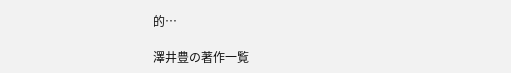的…

澤井豊の著作一覧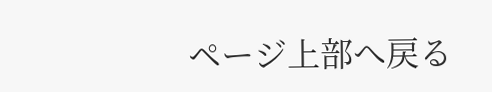ページ上部へ戻る